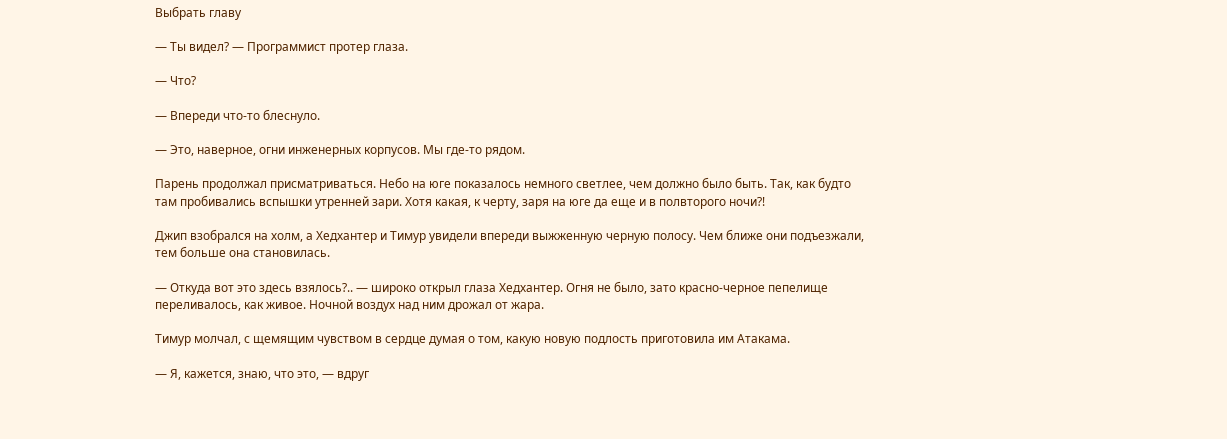Выбрать главу

— Ты видел? — Программист протер глаза.

— Что?

— Впереди что-то блеснуло.

— Это, наверное, огни инженерных корпусов. Мы где-то рядом.

Парень продолжал присматриваться. Небо на юге показалось немного светлее, чем должно было быть. Так, как будто там пробивались вспышки утренней зари. Хотя какая, к черту, заря на юге да еще и в полвторого ночи?!

Джип взобрался на холм, а Хедхантер и Тимур увидели впереди выжженную черную полосу. Чем ближе они подъезжали, тем больше она становилась.

— Откуда вот это здесь взялось?.. — широко открыл глаза Хедхантер. Огня не было, зато красно-черное пепелище переливалось, как живое. Ночной воздух над ним дрожал от жара.

Тимур молчал, с щемящим чувством в сердце думая о том, какую новую подлость приготовила им Атакама.

— Я, кажется, знаю, что это, — вдруг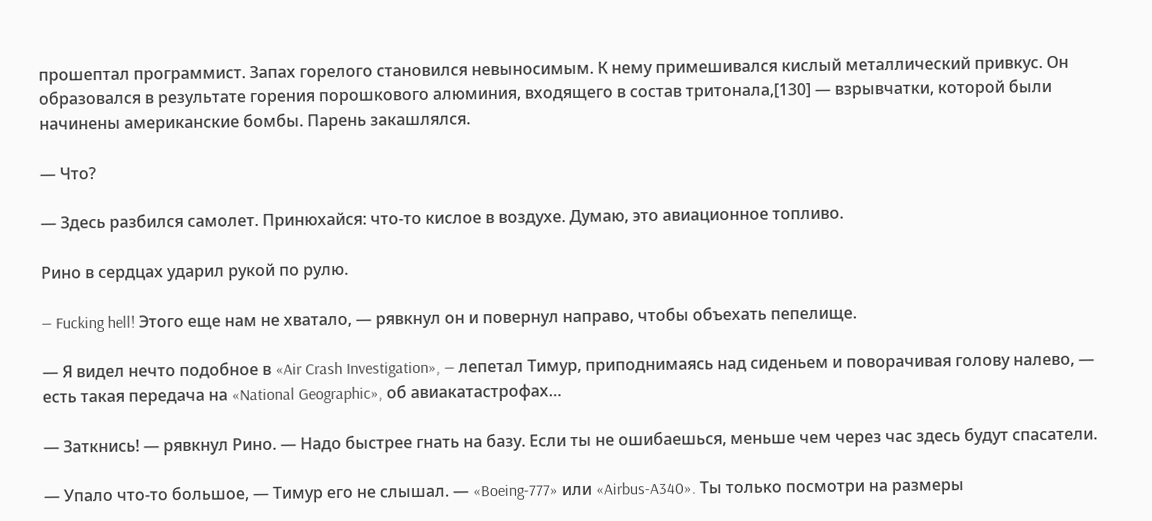прошептал программист. Запах горелого становился невыносимым. К нему примешивался кислый металлический привкус. Он образовался в результате горения порошкового алюминия, входящего в состав тритонала,[130] — взрывчатки, которой были начинены американские бомбы. Парень закашлялся.

— Что?

— Здесь разбился самолет. Принюхайся: что-то кислое в воздухе. Думаю, это авиационное топливо.

Рино в сердцах ударил рукой по рулю.

— Fucking hell! Этого еще нам не хватало, — рявкнул он и повернул направо, чтобы объехать пепелище.

— Я видел нечто подобное в «Air Crash Investigation», — лепетал Тимур, приподнимаясь над сиденьем и поворачивая голову налево, — есть такая передача на «National Geographic», об авиакатастрофах…

— Заткнись! — рявкнул Рино. — Надо быстрее гнать на базу. Если ты не ошибаешься, меньше чем через час здесь будут спасатели.

— Упало что-то большое, — Тимур его не слышал. — «Boeing-777» или «Airbus-A340». Ты только посмотри на размеры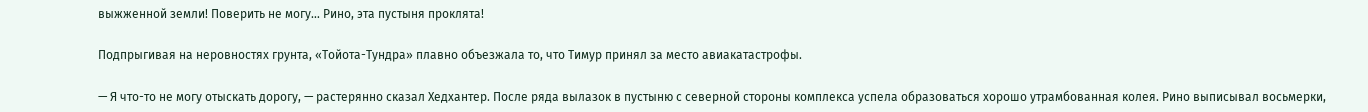выжженной земли! Поверить не могу… Рино, эта пустыня проклята!

Подпрыгивая на неровностях грунта, «Тойота-Тундра» плавно объезжала то, что Тимур принял за место авиакатастрофы.

— Я что-то не могу отыскать дорогу, — растерянно сказал Хедхантер. После ряда вылазок в пустыню с северной стороны комплекса успела образоваться хорошо утрамбованная колея. Рино выписывал восьмерки,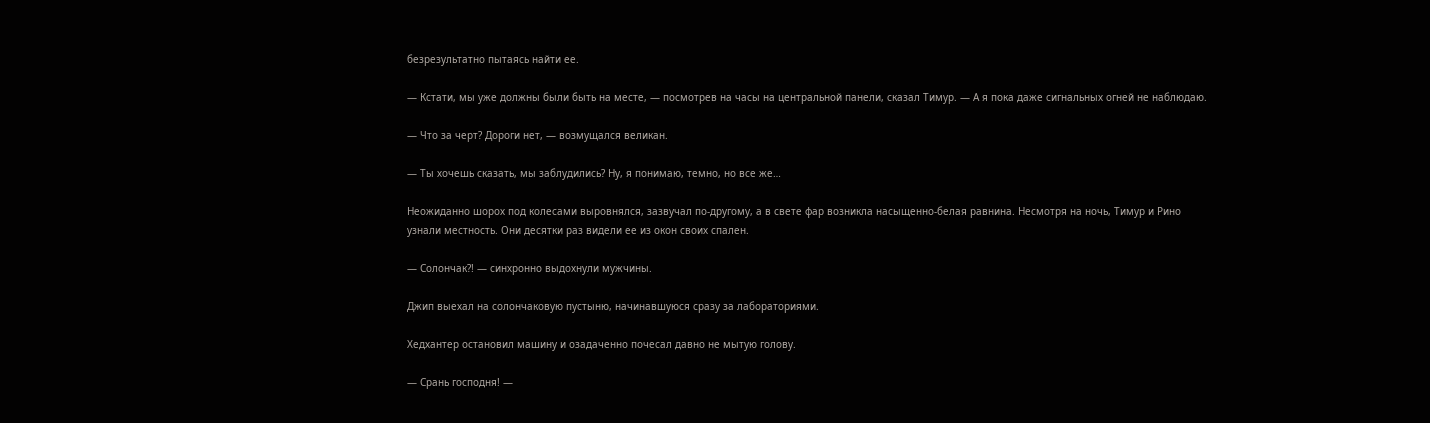безрезультатно пытаясь найти ее.

— Кстати, мы уже должны были быть на месте, — посмотрев на часы на центральной панели, сказал Тимур. — А я пока даже сигнальных огней не наблюдаю.

— Что за черт? Дороги нет, — возмущался великан.

— Ты хочешь сказать, мы заблудились? Ну, я понимаю, темно, но все же…

Неожиданно шорох под колесами выровнялся, зазвучал по-другому, а в свете фар возникла насыщенно-белая равнина. Несмотря на ночь, Тимур и Рино узнали местность. Они десятки раз видели ее из окон своих спален.

— Солончак?! — синхронно выдохнули мужчины.

Джип выехал на солончаковую пустыню, начинавшуюся сразу за лабораториями.

Хедхантер остановил машину и озадаченно почесал давно не мытую голову.

— Срань господня! —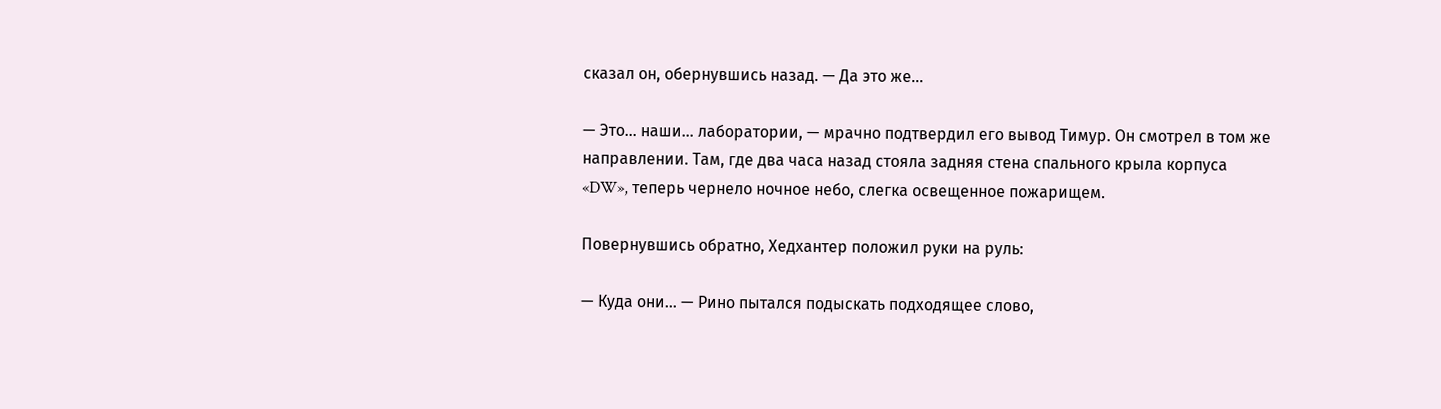сказал он, обернувшись назад. — Да это же…

— Это… наши… лаборатории, — мрачно подтвердил его вывод Тимур. Он смотрел в том же направлении. Там, где два часа назад стояла задняя стена спального крыла корпуса «DW», теперь чернело ночное небо, слегка освещенное пожарищем.

Повернувшись обратно, Хедхантер положил руки на руль:

— Куда они… — Рино пытался подыскать подходящее слово,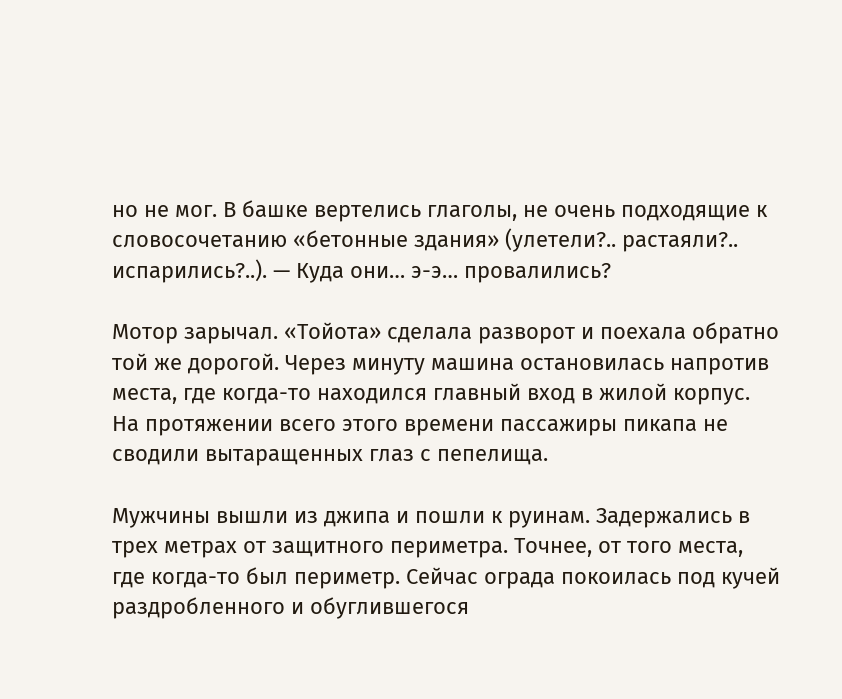но не мог. В башке вертелись глаголы, не очень подходящие к словосочетанию «бетонные здания» (улетели?.. растаяли?.. испарились?..). — Куда они… э-э… провалились?

Мотор зарычал. «Тойота» сделала разворот и поехала обратно той же дорогой. Через минуту машина остановилась напротив места, где когда-то находился главный вход в жилой корпус. На протяжении всего этого времени пассажиры пикапа не сводили вытаращенных глаз с пепелища.

Мужчины вышли из джипа и пошли к руинам. Задержались в трех метрах от защитного периметра. Точнее, от того места, где когда-то был периметр. Сейчас ограда покоилась под кучей раздробленного и обуглившегося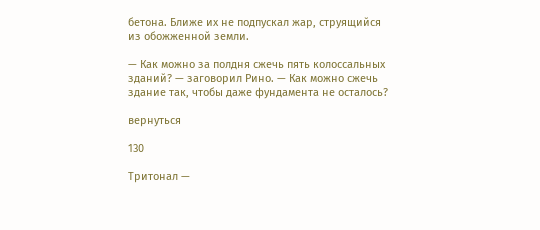бетона. Ближе их не подпускал жар, струящийся из обожженной земли.

— Как можно за полдня сжечь пять колоссальных зданий? — заговорил Рино. — Как можно сжечь здание так, чтобы даже фундамента не осталось?

вернуться

130

Тритонал —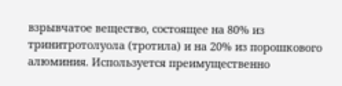взрывчатое вещество, состоящее на 80% из тринитротолуола (тротила) и на 20% из порошкового алюминия. Используется преимущественно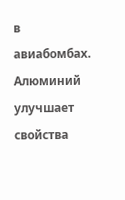в авиабомбах. Алюминий улучшает свойства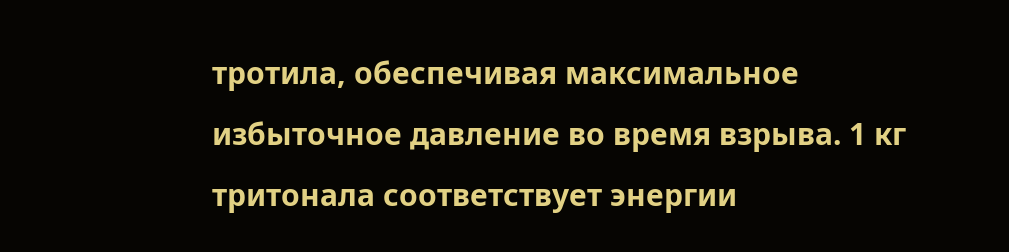тротила, обеспечивая максимальное избыточное давление во время взрыва. 1 кг тритонала соответствует энергии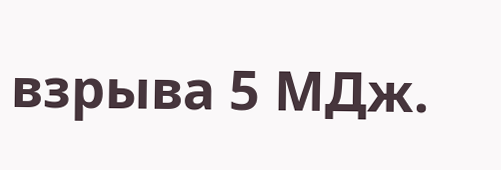взрыва 5 МДж.